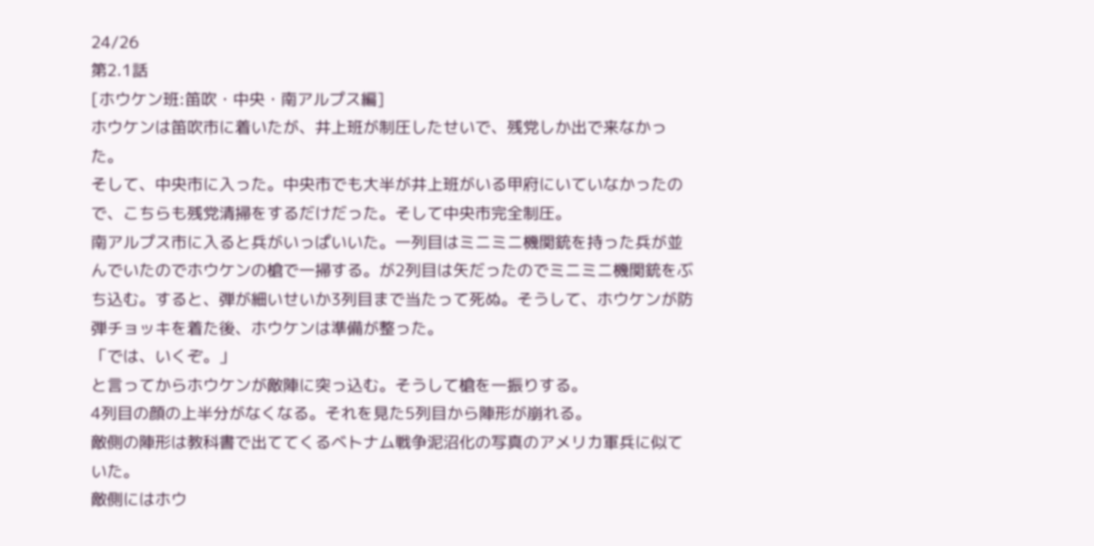24/26
第2.1話
[ホウケン班:笛吹・中央・南アルプス編]
ホウケンは笛吹市に着いたが、井上班が制圧したせいで、残党しか出で来なかった。
そして、中央市に入った。中央市でも大半が井上班がいる甲府にいていなかったので、こちらも残党清掃をするだけだった。そして中央市完全制圧。
南アルプス市に入ると兵がいっぱいいた。一列目はミニミニ機関銃を持った兵が並んでいたのでホウケンの槍で一掃する。が2列目は矢だったのでミニミニ機関銃をぶち込む。すると、弾が細いせいか3列目まで当たって死ぬ。そうして、ホウケンが防弾チョッキを着た後、ホウケンは準備が整った。
「では、いくぞ。」
と言ってからホウケンが敵陣に突っ込む。そうして槍を一振りする。
4列目の顔の上半分がなくなる。それを見た5列目から陣形が崩れる。
敵側の陣形は教科書で出ててくるベトナム戦争泥沼化の写真のアメリカ軍兵に似ていた。
敵側にはホウ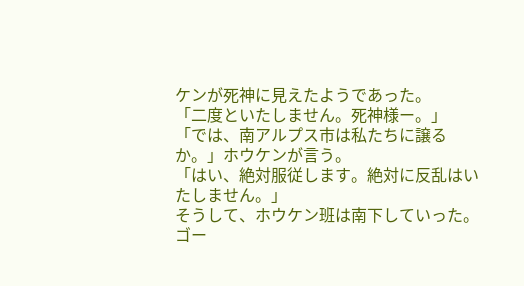ケンが死神に見えたようであった。
「二度といたしません。死神様ー。」
「では、南アルプス市は私たちに譲るか。」ホウケンが言う。
「はい、絶対服従します。絶対に反乱はいたしません。」
そうして、ホウケン班は南下していった。
ゴー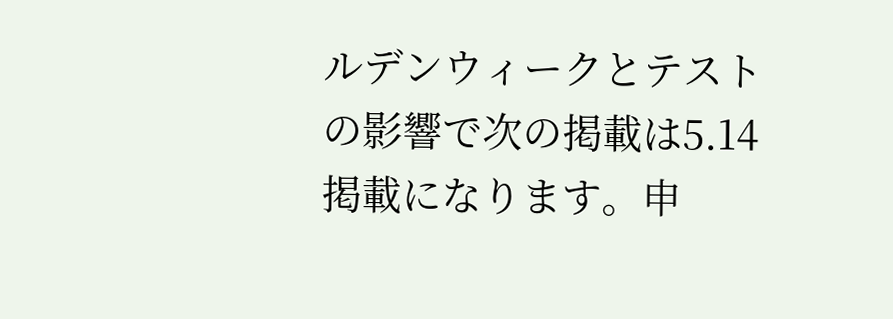ルデンウィークとテストの影響で次の掲載は5.14掲載になります。申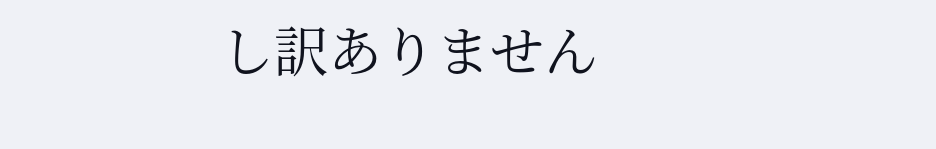し訳ありません